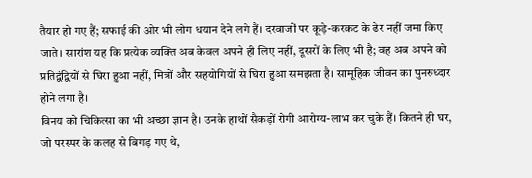तैयार हो गए हैं; सफाई की ओर भी लोग धयान देने लगे हैं। दरवाजों पर कूड़े-करकट के ढेर नहीं जमा किए जाते। सारांश यह कि प्रत्येक व्यक्ति अब केवल अपने ही लिए नहीं, दूसरों के लिए भी है; वह अब अपने को प्रतिद्वंद्वियों से घिरा हुआ नहीं, मित्रों और सहयोगियों से घिरा हुआ समझता है। सामूहिक जीवन का पुनरुध्दार होने लगा है।
विनय को चिकित्सा का भी अच्छा ज्ञान है। उनके हाथों सैकड़ों रोगी आरोग्य-लाभ कर चुके हैं। कितने ही घर, जो परस्पर के कलह से बिगड़ गए थे,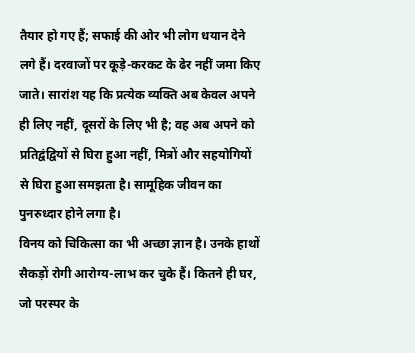तैयार हो गए हैं; सफाई की ओर भी लोग धयान देने लगे हैं। दरवाजों पर कूड़े-करकट के ढेर नहीं जमा किए जाते। सारांश यह कि प्रत्येक व्यक्ति अब केवल अपने ही लिए नहीं, दूसरों के लिए भी है; वह अब अपने को प्रतिद्वंद्वियों से घिरा हुआ नहीं, मित्रों और सहयोगियों से घिरा हुआ समझता है। सामूहिक जीवन का पुनरुध्दार होने लगा है।
विनय को चिकित्सा का भी अच्छा ज्ञान है। उनके हाथों सैकड़ों रोगी आरोग्य-लाभ कर चुके हैं। कितने ही घर, जो परस्पर के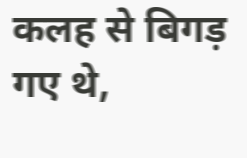कलह से बिगड़ गए थे,